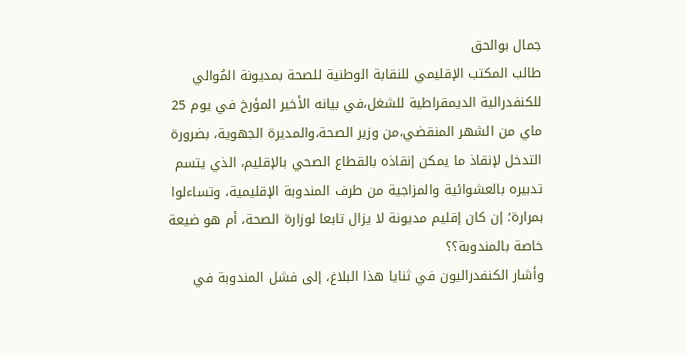جمال بوالحق
طالب المكتب الإقليمي للنقابة الوطنية للصحة بمديونة المُوالي للكنفدرالية الديمقراطية للشغل،في بيانه الأخير المؤرخ في يوم 25 ماي من الشهر المنقضي،من وزير الصحة،والمديرة الجهوية، بضرورة التدخل لإنقاذ ما يمكن إنقاذه بالقطاع الصحي بالإقليم، الذي يتسم تدبيره بالعشوائية والمزاجية من طرف المندوبة الإقليمية، وتساءلوا بمرارة؛ إن كان إقليم مديونة لا يزال تابعا لوزارة الصحة، أم هو ضيعة خاصة بالمندوبة؟؟
وأشار الكنفدراليون في ثنايا هذا البلاغ، إلى فشل المندوبة في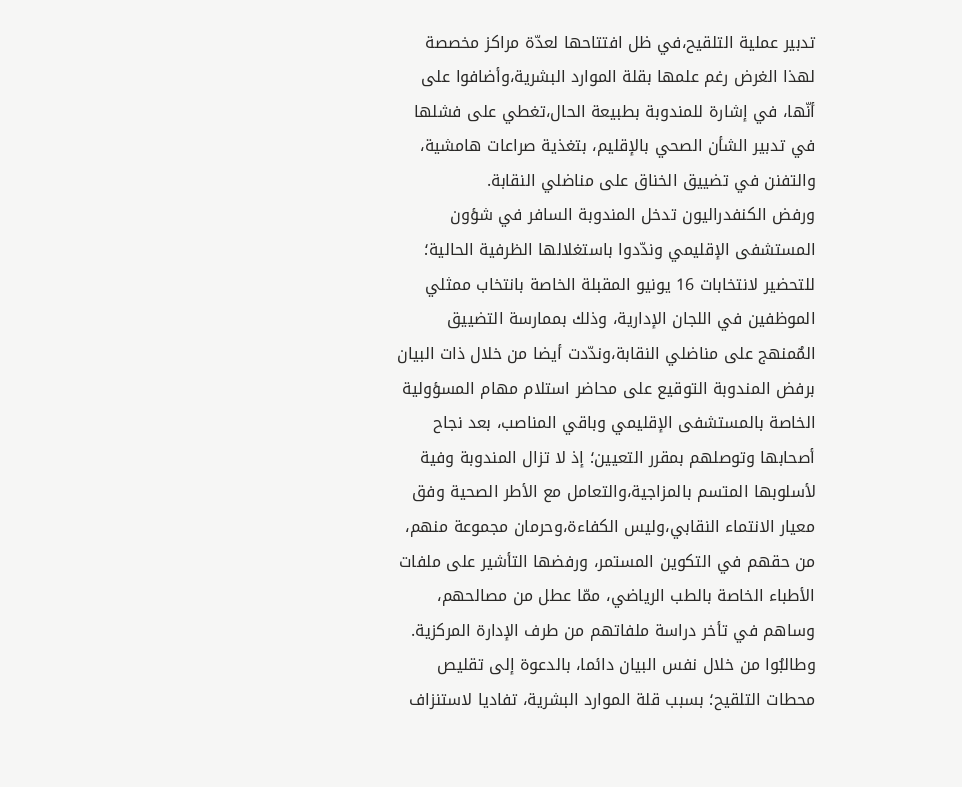تدبير عملية التلقيح،في ظل افتتاحها لعدّة مراكز مخصصة لهذا الغرض رغم علمها بقلة الموارد البشرية،وأضافوا على أنّها، في إشارة للمندوبة بطبيعة الحال،تغطي على فشلها في تدبير الشأن الصحي بالإقليم، بتغذية صراعات هامشية، والتفنن في تضييق الخناق على مناضلي النقابة.
ورفض الكنفدراليون تدخل المندوبة السافر في شؤون المستشفى الإقليمي وندّدوا باستغلالها الظرفية الحالية؛ للتحضير لانتخابات 16 يونيو المقبلة الخاصة بانتخاب ممثلي الموظفين في اللجان الإدارية، وذلك بممارسة التضييق المٌمنهج على مناضلي النقابة،وندّدت أيضا من خلال ذات البيان برفض المندوبة التوقيع على محاضر استلام مهام المسؤولية الخاصة بالمستشفى الإقليمي وباقي المناصب، بعد نجاح أصحابها وتوصلهم بمقرر التعيين؛ إذ لا تزال المندوبة وفية لأسلوبها المتسم بالمزاجية،والتعامل مع الأطر الصحية وفق معيار الانتماء النقابي،وليس الكفاءة،وحرمان مجموعة منهم، من حقهم في التكوين المستمر، ورفضها التأشير على ملفات الأطباء الخاصة بالطب الرياضي، ممّا عطل من مصالحهم، وساهم في تأخر دراسة ملفاتهم من طرف الإدارة المركزية.
وطالبُوا من خلال نفس البيان دائما، بالدعوة إلى تقليص محطات التلقيح؛ بسبب قلة الموارد البشرية، تفاديا لاستنزاف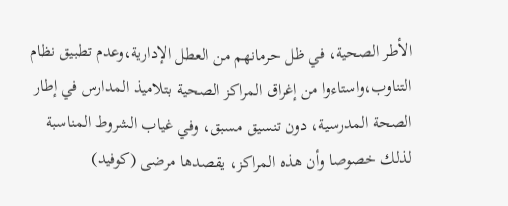الأطر الصحية، في ظل حرمانهم من العطل الإدارية،وعدم تطبيق نظام التناوب،واستاءوا من إغراق المراكز الصحية بتلاميذ المدارس في إطار الصحة المدرسية، دون تنسيق مسبق، وفي غياب الشروط المناسبة لذلك خصوصا وأن هذه المراكز، يقصدها مرضى (كوفيد)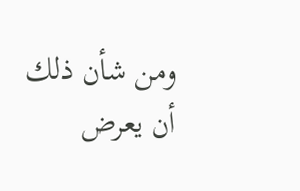ومن شأن ذلك أن يعرض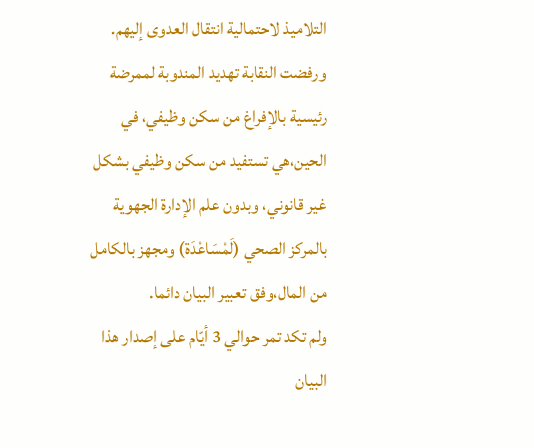التلاميذ لاحتمالية انتقال العدوى إليهم.
ورفضت النقابة تهديد المندوبة لممرضة رئيسية بالإفراغ من سكن وظيفي، في الحين،هي تستفيد من سكن وظيفي بشكل غير قانوني، وبدون علم الإدارة الجهوية بالمركز الصحي (لَمْسَاعْدَة) ومجهز بالكامل من المال،وفق تعبير البيان دائما.
ولم تكد تمر حوالي 3 أيّام على إصدار هذا البيان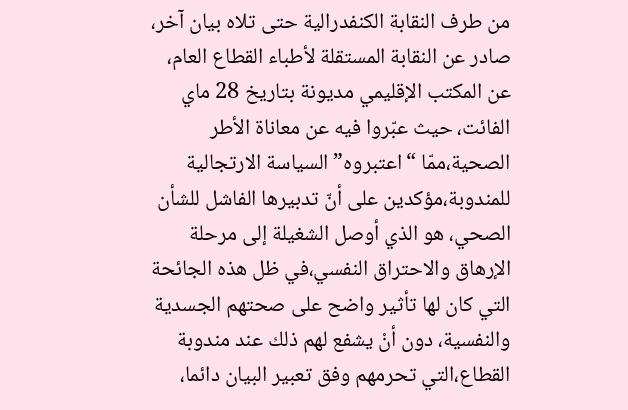من طرف النقابة الكنفدرالية حتى تلاه بيان آخر، صادر عن النقابة المستقلة لأطباء القطاع العام، عن المكتب الإقليمي مديونة بتاريخ 28 ماي الفائت، حيث عبّروا فيه عن معاناة الأطر الصحية،ممّا “اعتبروه” السياسة الارتجالية للمندوبة،مؤكدين على أنّ تدبيرها الفاشل للشأن الصحي، هو الذي أوصل الشغيلة إلى مرحلة الإرهاق والاحتراق النفسي،في ظل هذه الجائحة التي كان لها تأثير واضح على صحتهم الجسدية والنفسية، دون أنْ يشفع لهم ذلك عند مندوبة القطاع،التي تحرمهم وفق تعبير البيان دائما،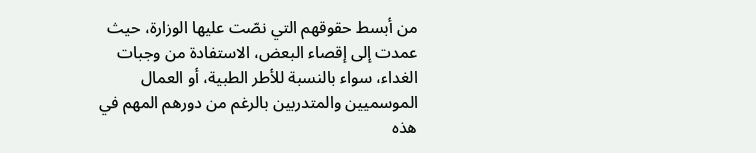من أبسط حقوقهم التي نصّت عليها الوزارة، حيث عمدت إلى إقصاء البعض، الاستفادة من وجبات الغداء، سواء بالنسبة للأطر الطبية، أو العمال الموسميين والمتدربين بالرغم من دورهم المهم في هذه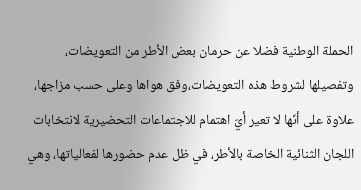الحملة الوطنية فضلا عن حرمان بعض الأطر من التعويضات، وتفصيلها لشروط هذه التعويضات،وفق هواها وعلى حسب مزاجها، علاوة على أنّها لا تعير أيّ اهتمام للاجتماعات التحضيرية لانتخابات اللجان الثنائية الخاصة بالأطر، في ظل عدم حضورها لفعالياتها، وهي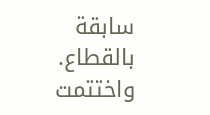سابقة بالقطاع.
واختتمت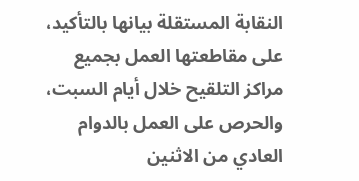النقابة المستقلة بيانها بالتأكيد، على مقاطعتها العمل بجميع مراكز التلقيح خلال أيام السبت، والحرص على العمل بالدوام العادي من الاثنين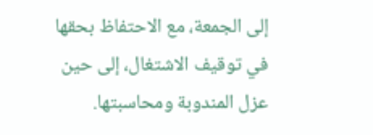إلى الجمعة، مع الاحتفاظ بحقها في توقيف الاشتغال، إلى حين عزل المندوبة ومحاسبتها.